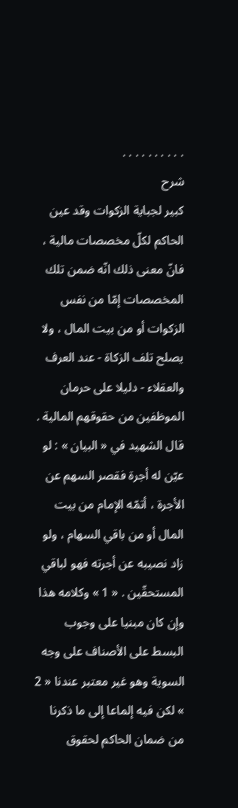. . . . . . . . . .
شرح
كبير لجباية الزكوات وقد عين الحاكم لكلّ مخصصات مالية ، فانّ معنى ذلك انّه ضمن تلك المخصصات إمّا من نفس الزكوات أو من بيت المال ، ولا يصلح تلف الزكاة - عند العرف والعقلاء - دليلا على حرمان الموظفين من حقوقهم المالية .
قال الشهيد في « البيان » : لو عيّن له أجرة فقصر السهم عن الأجرة ، أتمّه الإمام من بيت المال أو من باقي السهام ، ولو زاد نصيبه عن أجرته فهو لباقي المستحقّين . « 1 » وكلامه هذا وإن كان مبنيا على وجوب البسط على الأصناف على وجه السوية وهو غير معتبر عندنا « 2 » لكن فيه إلماعا إلى ما ذكرنا من ضمان الحاكم لحقوق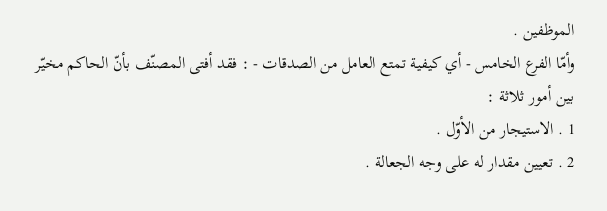الموظفين .
وأمّا الفرع الخامس - أي كيفية تمتع العامل من الصدقات - : فقد أفتى المصنّف بأنّ الحاكم مخيّر بين أمور ثلاثة :
1 . الاستيجار من الأوّل .
2 . تعيين مقدار له على وجه الجعالة .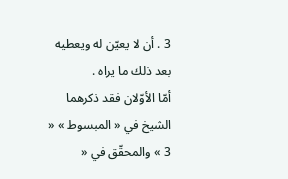3 . أن لا يعيّن له ويعطيه بعد ذلك ما يراه .
أمّا الأوّلان فقد ذكرهما الشيخ في « المبسوط » « 3 » والمحقّق في «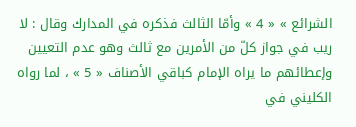الشرائع » « 4 » وأمّا الثالث فذكره في المدارك وقال : لا ريب في جواز كلّ من الأمرين مع ثالث وهو عدم التعيين وإعطائهم ما يراه الإمام كباقي الأصناف « 5 » ، لما رواه الكليني في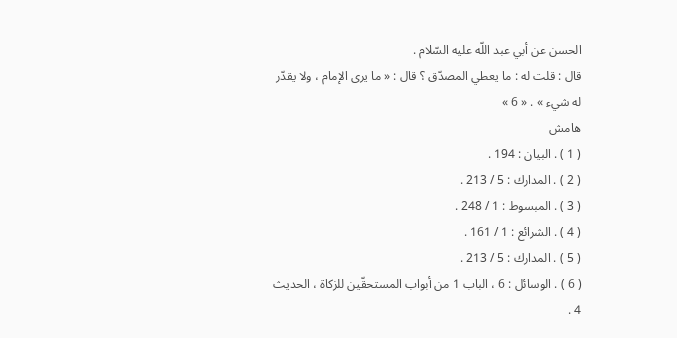الحسن عن أبي عبد اللّه عليه السّلام .
قال : قلت له : ما يعطي المصدّق ؟ قال : « ما يرى الإمام ، ولا يقدّر له شيء » . « 6 »
هامش
( 1 ) . البيان : 194 .
( 2 ) . المدارك : 5 / 213 .
( 3 ) . المبسوط : 1 / 248 .
( 4 ) . الشرائع : 1 / 161 .
( 5 ) . المدارك : 5 / 213 .
( 6 ) . الوسائل : 6 ، الباب 1 من أبواب المستحقّين للزكاة ، الحديث 4 .